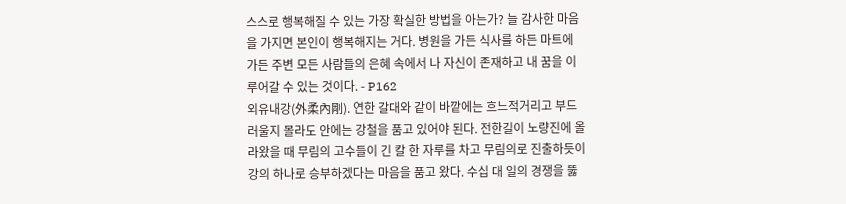스스로 행복해질 수 있는 가장 확실한 방법을 아는가? 늘 감사한 마음을 가지면 본인이 행복해지는 거다. 병원을 가든 식사를 하든 마트에 가든 주변 모든 사람들의 은혜 속에서 나 자신이 존재하고 내 꿈을 이루어갈 수 있는 것이다. - P162
외유내강(外柔內剛). 연한 갈대와 같이 바깥에는 흐느적거리고 부드러울지 몰라도 안에는 강철을 품고 있어야 된다. 전한길이 노량진에 올라왔을 때 무림의 고수들이 긴 칼 한 자루를 차고 무림의로 진출하듯이 강의 하나로 승부하겠다는 마음을 품고 왔다. 수십 대 일의 경쟁을 뚫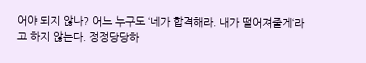어야 되지 않나? 어느 누구도 ‘네가 합격해라. 내가 떨어져줄게‘라고 하지 않는다. 정정당당하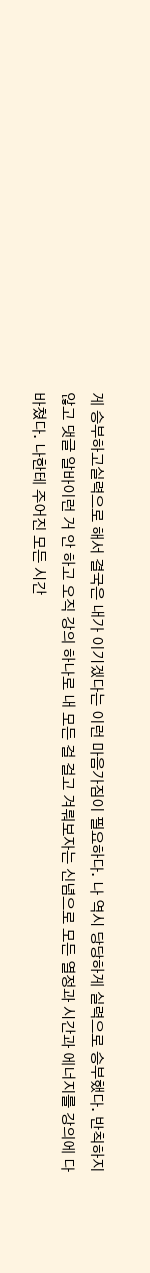게 승부하고실력으로 해서 결국은 내가 이기겠다는 이런 마음가짐이 필요하다. 나 역시 당당하게 실력으로 승부했다. 반칙하지 않고 댓글 알바이런 거 안 하고 오직 강의 하나로 내 모든 걸 걸고 겨뤄보자는 신념으로 모든 열정과 시간과 에너지를 강의에 다 바쳤다. 나한테 주어진 모든 시간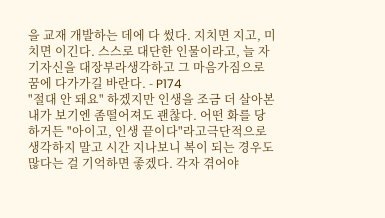을 교재 개발하는 데에 다 썼다. 지치면 지고, 미치면 이긴다. 스스로 대단한 인물이라고, 늘 자기자신을 대장부라생각하고 그 마음가짐으로 꿈에 다가가길 바란다. - P174
"절대 안 돼요" 하겠지만 인생을 조금 더 살아본 내가 보기엔 좀떨어져도 괜찮다. 어떤 화를 당하거든 "아이고, 인생 끝이다"라고극단적으로 생각하지 말고 시간 지나보니 복이 되는 경우도 많다는 걸 기억하면 좋겠다. 각자 겪어야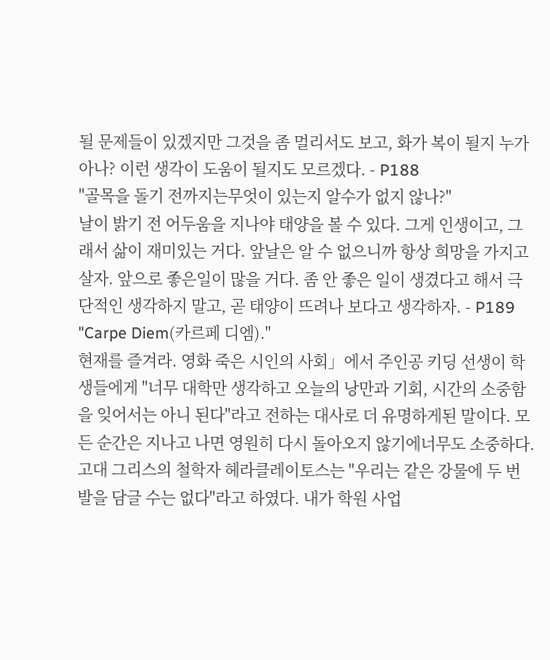될 문제들이 있겠지만 그것을 좀 멀리서도 보고, 화가 복이 될지 누가 아나? 이런 생각이 도움이 될지도 모르겠다. - P188
"골목을 돌기 전까지는무엇이 있는지 알수가 없지 않나?"
날이 밝기 전 어두움을 지나야 태양을 볼 수 있다. 그게 인생이고, 그래서 삶이 재미있는 거다. 앞날은 알 수 없으니까 항상 희망을 가지고 살자. 앞으로 좋은일이 많을 거다. 좀 안 좋은 일이 생겼다고 해서 극단적인 생각하지 말고, 곧 태양이 뜨려나 보다고 생각하자. - P189
"Carpe Diem(카르페 디엠)."
현재를 즐겨라. 영화 죽은 시인의 사회」에서 주인공 키딩 선생이 학생들에게 "너무 대학만 생각하고 오늘의 낭만과 기회, 시간의 소중함을 잊어서는 아니 된다"라고 전하는 대사로 더 유명하게된 말이다. 모든 순간은 지나고 나면 영원히 다시 돌아오지 않기에너무도 소중하다. 고대 그리스의 철학자 헤라클레이토스는 "우리는 같은 강물에 두 번 발을 담글 수는 없다"라고 하였다. 내가 학원 사업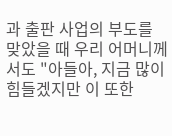과 출판 사업의 부도를 맞았을 때 우리 어머니께서도 "아들아, 지금 많이 힘들겠지만 이 또한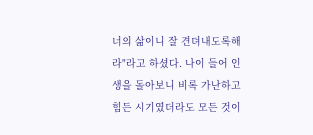너의 삶이니 잘 견뎌내도록해라"라고 하셨다. 나이 들어 인생을 돌아보니 비록 가난하고 힘든 시기였더라도 모든 것이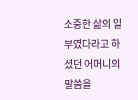소중한 삶의 일부였다라고 하셨던 어머니의 말씀을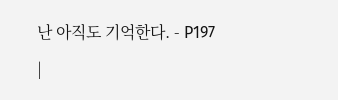난 아직도 기억한다. - P197
|